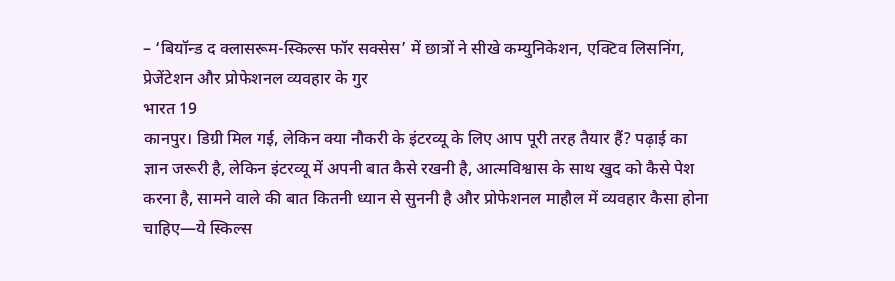– ‘बियॉन्ड द क्लासरूम-स्किल्स फॉर सक्सेस’ में छात्रों ने सीखे कम्युनिकेशन, एक्टिव लिसनिंग, प्रेजेंटेशन और प्रोफेशनल व्यवहार के गुर
भारत 19
कानपुर। डिग्री मिल गई, लेकिन क्या नौकरी के इंटरव्यू के लिए आप पूरी तरह तैयार हैं? पढ़ाई का ज्ञान जरूरी है, लेकिन इंटरव्यू में अपनी बात कैसे रखनी है, आत्मविश्वास के साथ खुद को कैसे पेश करना है, सामने वाले की बात कितनी ध्यान से सुननी है और प्रोफेशनल माहौल में व्यवहार कैसा होना चाहिए—ये स्किल्स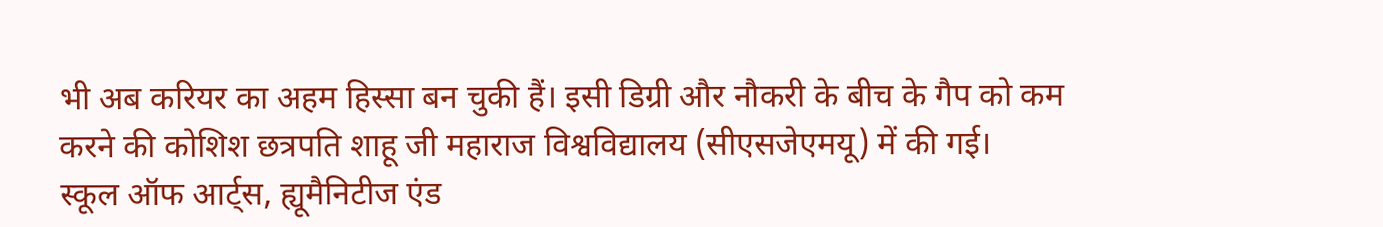भी अब करियर का अहम हिस्सा बन चुकी हैं। इसी डिग्री और नौकरी के बीच के गैप को कम करने की कोशिश छत्रपति शाहू जी महाराज विश्वविद्यालय (सीएसजेएमयू) में की गई।
स्कूल ऑफ आर्ट्स, ह्यूमैनिटीज एंड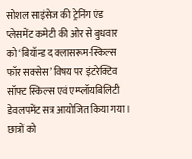सोशल साइंसेज की ट्रेनिंग एंड प्लेसमेंट कमेटी की ओर से बुधवार को ‘बियॉन्ड द क्लासरूम-स्किल्स फॉर सक्सेस’ विषय पर इंटरेक्टिव सॉफ्ट स्किल्स एवं एम्प्लॉयबिलिटी डेवलपमेंट सत्र आयोजित किया गया। छात्रों को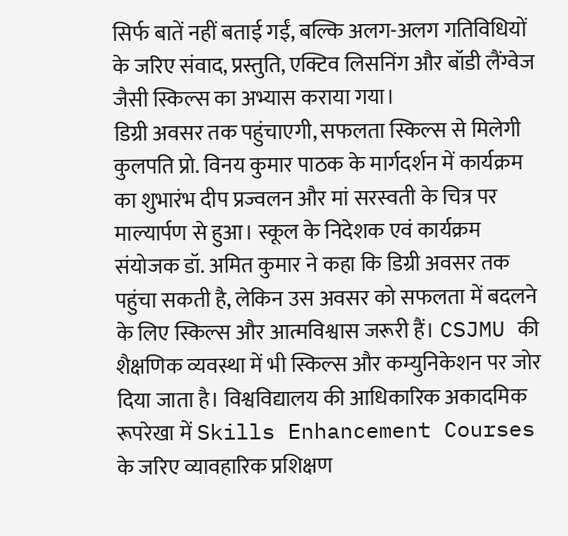सिर्फ बातें नहीं बताई गईं, बल्कि अलग-अलग गतिविधियों के जरिए संवाद, प्रस्तुति, एक्टिव लिसनिंग और बॉडी लैंग्वेज जैसी स्किल्स का अभ्यास कराया गया।
डिग्री अवसर तक पहुंचाएगी, सफलता स्किल्स से मिलेगी
कुलपति प्रो. विनय कुमार पाठक के मार्गदर्शन में कार्यक्रम का शुभारंभ दीप प्रज्वलन और मां सरस्वती के चित्र पर माल्यार्पण से हुआ। स्कूल के निदेशक एवं कार्यक्रम संयोजक डॉ. अमित कुमार ने कहा कि डिग्री अवसर तक पहुंचा सकती है, लेकिन उस अवसर को सफलता में बदलने के लिए स्किल्स और आत्मविश्वास जरूरी हैं। CSJMU की शैक्षणिक व्यवस्था में भी स्किल्स और कम्युनिकेशन पर जोर दिया जाता है। विश्वविद्यालय की आधिकारिक अकादमिक रूपरेखा में Skills Enhancement Courses के जरिए व्यावहारिक प्रशिक्षण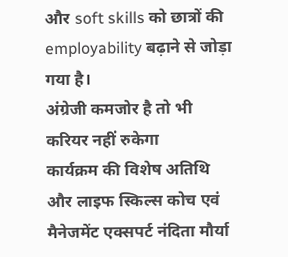और soft skills को छात्रों की employability बढ़ाने से जोड़ा गया है।
अंग्रेजी कमजोर है तो भी करियर नहीं रुकेगा
कार्यक्रम की विशेष अतिथि और लाइफ स्किल्स कोच एवं मैनेजमेंट एक्सपर्ट नंदिता मौर्या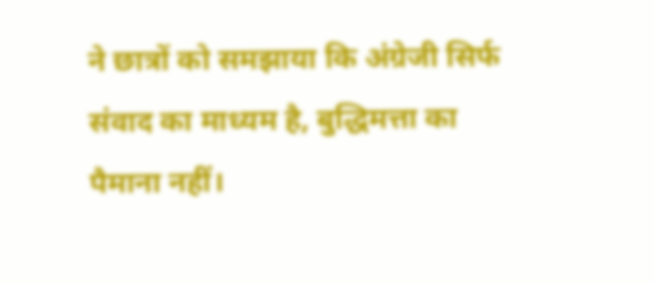ने छात्रों को समझाया कि अंग्रेजी सिर्फ संवाद का माध्यम है, बुद्धिमत्ता का पैमाना नहीं।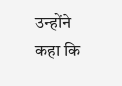उन्होंने कहा कि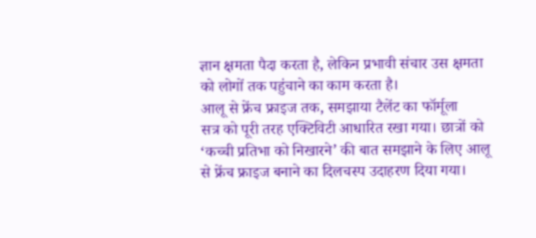ज्ञान क्षमता पैदा करता है, लेकिन प्रभावी संचार उस क्षमता को लोगों तक पहुंचाने का काम करता है।
आलू से फ्रेंच फ्राइज तक, समझाया टैलेंट का फॉर्मूला
सत्र को पूरी तरह एक्टिविटी आधारित रखा गया। छात्रों को ‘कच्ची प्रतिभा को निखारने’ की बात समझाने के लिए आलू से फ्रेंच फ्राइज बनाने का दिलचस्प उदाहरण दिया गया।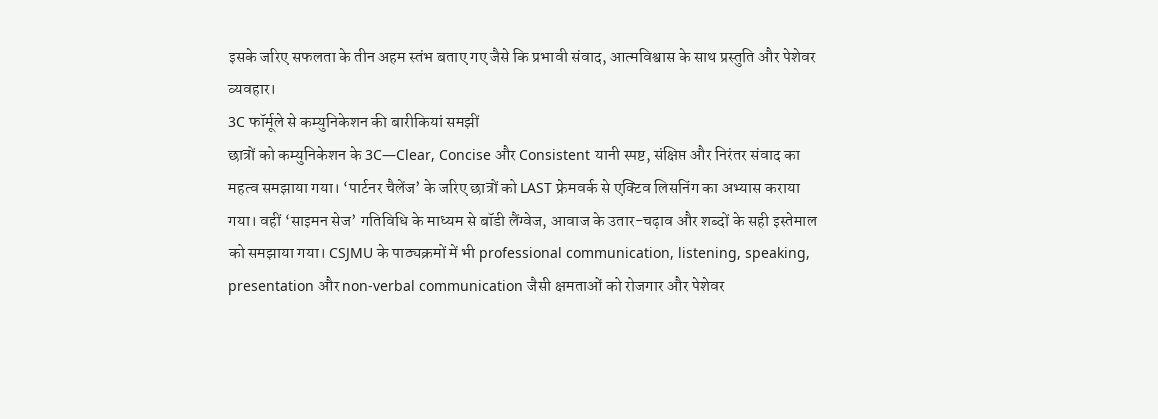इसके जरिए सफलता के तीन अहम स्तंभ बताए गए जैसे कि प्रभावी संवाद, आत्मविश्वास के साथ प्रस्तुति और पेशेवर व्यवहार।
3C फॉर्मूले से कम्युनिकेशन की बारीकियां समझीं
छात्रों को कम्युनिकेशन के 3C—Clear, Concise और Consistent यानी स्पष्ट, संक्षिप्त और निरंतर संवाद का महत्व समझाया गया। ‘पार्टनर चैलेंज’ के जरिए छात्रों को LAST फ्रेमवर्क से एक्टिव लिसनिंग का अभ्यास कराया गया। वहीं ‘साइमन सेज’ गतिविधि के माध्यम से बॉडी लैंग्वेज, आवाज के उतार-चढ़ाव और शब्दों के सही इस्तेमाल को समझाया गया। CSJMU के पाठ्यक्रमों में भी professional communication, listening, speaking, presentation और non-verbal communication जैसी क्षमताओं को रोजगार और पेशेवर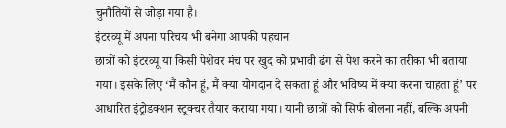चुनौतियों से जोड़ा गया है।
इंटरव्यू में अपना परिचय भी बनेगा आपकी पहचान
छात्रों को इंटरव्यू या किसी पेशेवर मंच पर खुद को प्रभावी ढंग से पेश करने का तरीका भी बताया गया। इसके लिए ‘मैं कौन हूं, मैं क्या योगदान दे सकता हूं और भविष्य में क्या करना चाहता हूं’ पर आधारित इंट्रोडक्शन स्ट्रक्चर तैयार कराया गया। यानी छात्रों को सिर्फ बोलना नहीं, बल्कि अपनी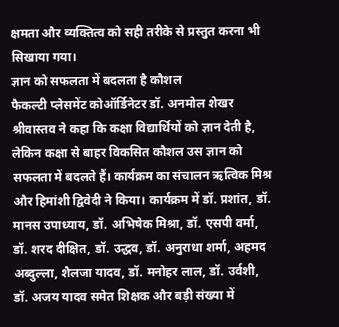क्षमता और व्यक्तित्व को सही तरीके से प्रस्तुत करना भी सिखाया गया।
ज्ञान को सफलता में बदलता है कौशल
फैकल्टी प्लेसमेंट कोऑर्डिनेटर डॉ. अनमोल शेखर श्रीवास्तव ने कहा कि कक्षा विद्यार्थियों को ज्ञान देती है, लेकिन कक्षा से बाहर विकसित कौशल उस ज्ञान को सफलता में बदलते हैं। कार्यक्रम का संचालन ऋत्विक मिश्र और हिमांशी द्विवेदी ने किया। कार्यक्रम में डॉ. प्रशांत, डॉ. मानस उपाध्याय, डॉ. अभिषेक मिश्रा, डॉ. एसपी वर्मा, डॉ. शरद दीक्षित, डॉ. उद्धव, डॉ. अनुराधा शर्मा, अहमद अब्दुल्ला, शैलजा यादव, डॉ. मनोहर लाल, डॉ. उर्वशी, डॉ. अजय यादव समेत शिक्षक और बड़ी संख्या में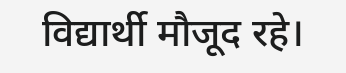विद्यार्थी मौजूद रहे।